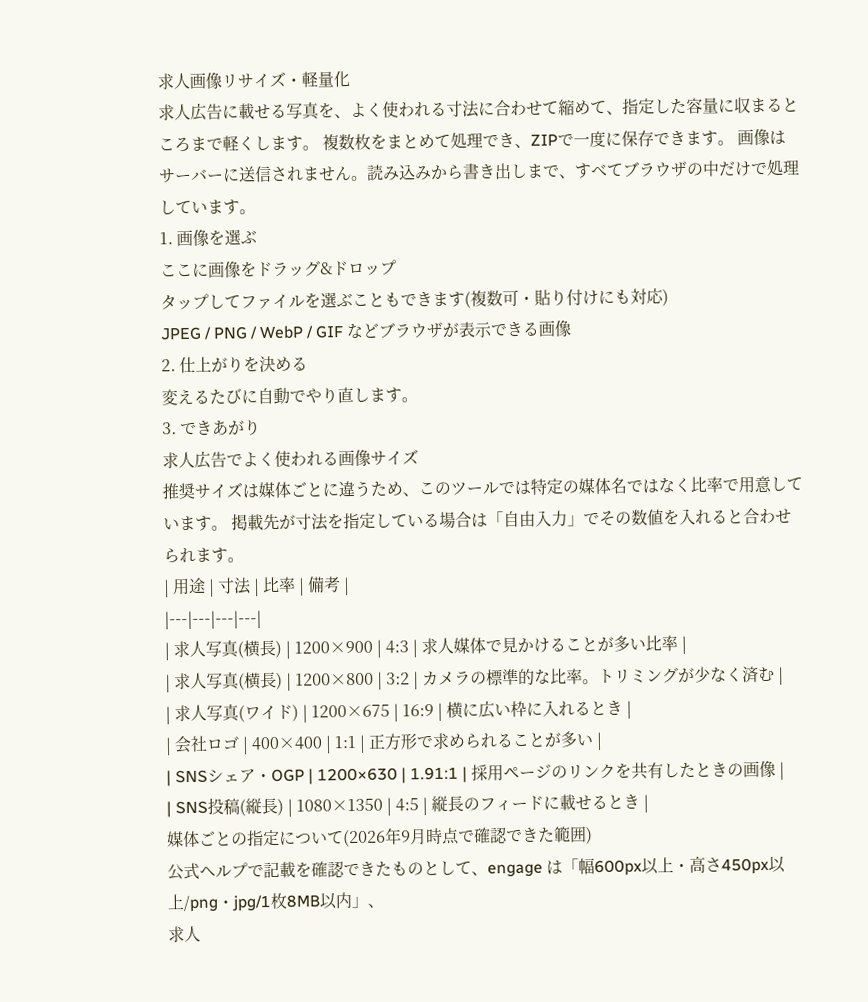求人画像リサイズ・軽量化
求人広告に載せる写真を、よく使われる寸法に合わせて縮めて、指定した容量に収まるところまで軽くします。 複数枚をまとめて処理でき、ZIPで一度に保存できます。 画像はサーバーに送信されません。読み込みから書き出しまで、すべてブラウザの中だけで処理しています。
1. 画像を選ぶ
ここに画像をドラッグ&ドロップ
タップしてファイルを選ぶこともできます(複数可・貼り付けにも対応)
JPEG / PNG / WebP / GIF などブラウザが表示できる画像
2. 仕上がりを決める
変えるたびに自動でやり直します。
3. できあがり
求人広告でよく使われる画像サイズ
推奨サイズは媒体ごとに違うため、このツールでは特定の媒体名ではなく比率で用意しています。 掲載先が寸法を指定している場合は「自由入力」でその数値を入れると合わせられます。
| 用途 | 寸法 | 比率 | 備考 |
|---|---|---|---|
| 求人写真(横長) | 1200×900 | 4:3 | 求人媒体で見かけることが多い比率 |
| 求人写真(横長) | 1200×800 | 3:2 | カメラの標準的な比率。トリミングが少なく済む |
| 求人写真(ワイド) | 1200×675 | 16:9 | 横に広い枠に入れるとき |
| 会社ロゴ | 400×400 | 1:1 | 正方形で求められることが多い |
| SNSシェア・OGP | 1200×630 | 1.91:1 | 採用ページのリンクを共有したときの画像 |
| SNS投稿(縦長) | 1080×1350 | 4:5 | 縦長のフィードに載せるとき |
媒体ごとの指定について(2026年9月時点で確認できた範囲)
公式ヘルプで記載を確認できたものとして、engage は「幅600px以上・高さ450px以上/png・jpg/1枚8MB以内」、
求人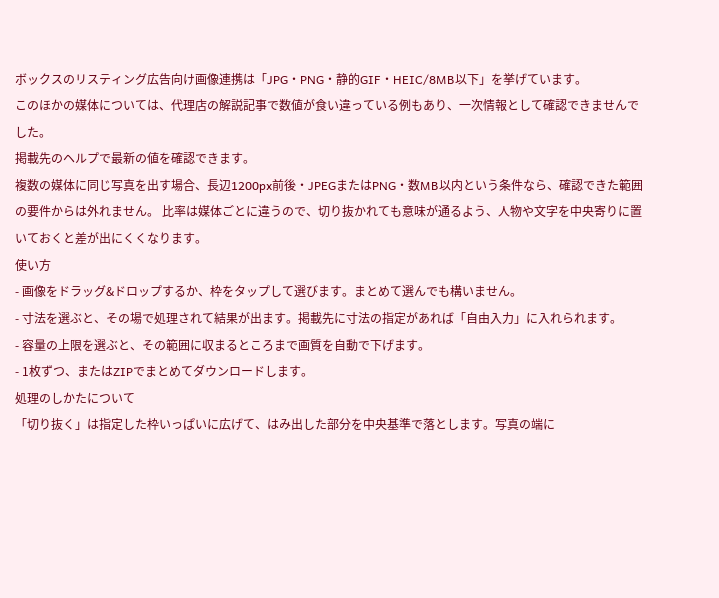ボックスのリスティング広告向け画像連携は「JPG・PNG・静的GIF・HEIC/8MB以下」を挙げています。
このほかの媒体については、代理店の解説記事で数値が食い違っている例もあり、一次情報として確認できませんでした。
掲載先のヘルプで最新の値を確認できます。
複数の媒体に同じ写真を出す場合、長辺1200px前後・JPEGまたはPNG・数MB以内という条件なら、確認できた範囲の要件からは外れません。 比率は媒体ごとに違うので、切り抜かれても意味が通るよう、人物や文字を中央寄りに置いておくと差が出にくくなります。
使い方
- 画像をドラッグ&ドロップするか、枠をタップして選びます。まとめて選んでも構いません。
- 寸法を選ぶと、その場で処理されて結果が出ます。掲載先に寸法の指定があれば「自由入力」に入れられます。
- 容量の上限を選ぶと、その範囲に収まるところまで画質を自動で下げます。
- 1枚ずつ、またはZIPでまとめてダウンロードします。
処理のしかたについて
「切り抜く」は指定した枠いっぱいに広げて、はみ出した部分を中央基準で落とします。写真の端に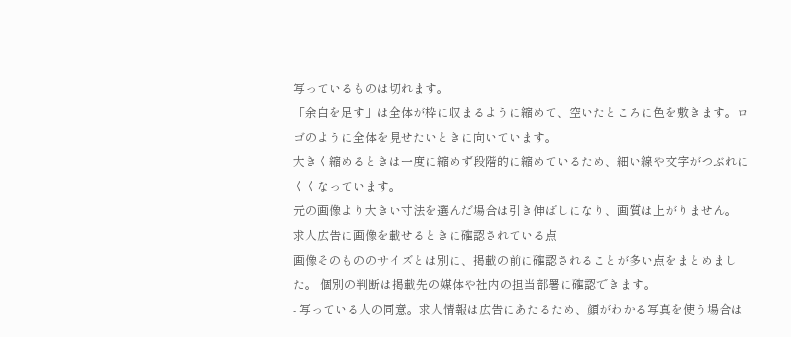写っているものは切れます。
「余白を足す」は全体が枠に収まるように縮めて、空いたところに色を敷きます。ロゴのように全体を見せたいときに向いています。
大きく縮めるときは一度に縮めず段階的に縮めているため、細い線や文字がつぶれにくくなっています。
元の画像より大きい寸法を選んだ場合は引き伸ばしになり、画質は上がりません。
求人広告に画像を載せるときに確認されている点
画像そのもののサイズとは別に、掲載の前に確認されることが多い点をまとめました。 個別の判断は掲載先の媒体や社内の担当部署に確認できます。
- 写っている人の同意。求人情報は広告にあたるため、顔がわかる写真を使う場合は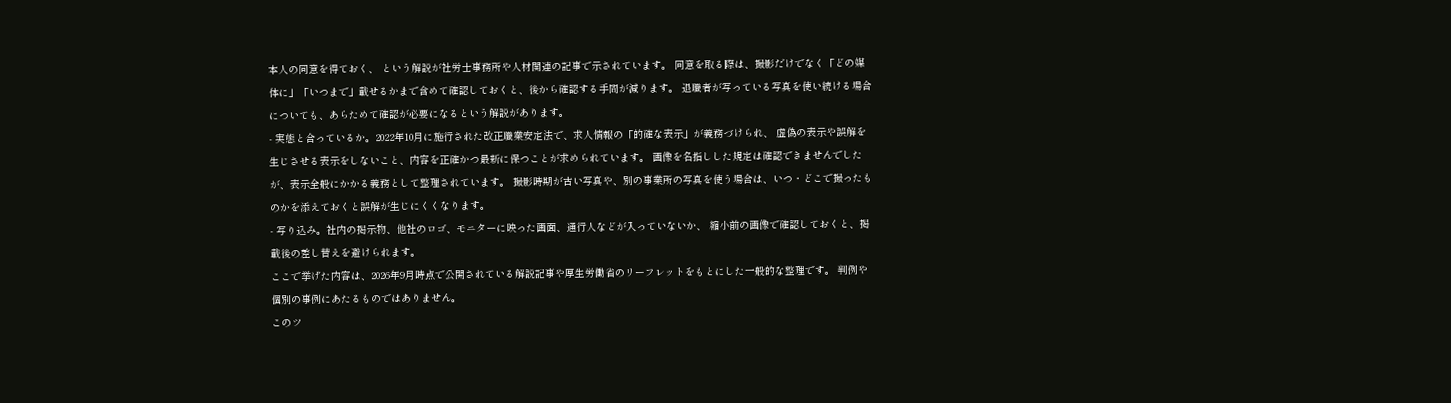本人の同意を得ておく、 という解説が社労士事務所や人材関連の記事で示されています。 同意を取る際は、撮影だけでなく「どの媒体に」「いつまで」載せるかまで含めて確認しておくと、後から確認する手間が減ります。 退職者が写っている写真を使い続ける場合についても、あらためて確認が必要になるという解説があります。
- 実態と合っているか。2022年10月に施行された改正職業安定法で、求人情報の「的確な表示」が義務づけられ、 虚偽の表示や誤解を生じさせる表示をしないこと、内容を正確かつ最新に保つことが求められています。 画像を名指しした規定は確認できませんでしたが、表示全般にかかる義務として整理されています。 撮影時期が古い写真や、別の事業所の写真を使う場合は、いつ・どこで撮ったものかを添えておくと誤解が生じにくくなります。
- 写り込み。社内の掲示物、他社のロゴ、モニターに映った画面、通行人などが入っていないか、 縮小前の画像で確認しておくと、掲載後の差し替えを避けられます。
ここで挙げた内容は、2026年9月時点で公開されている解説記事や厚生労働省のリーフレットをもとにした一般的な整理です。 判例や個別の事例にあたるものではありません。
このツ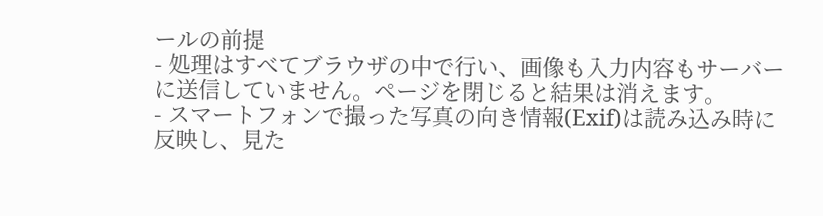ールの前提
- 処理はすべてブラウザの中で行い、画像も入力内容もサーバーに送信していません。ページを閉じると結果は消えます。
- スマートフォンで撮った写真の向き情報(Exif)は読み込み時に反映し、見た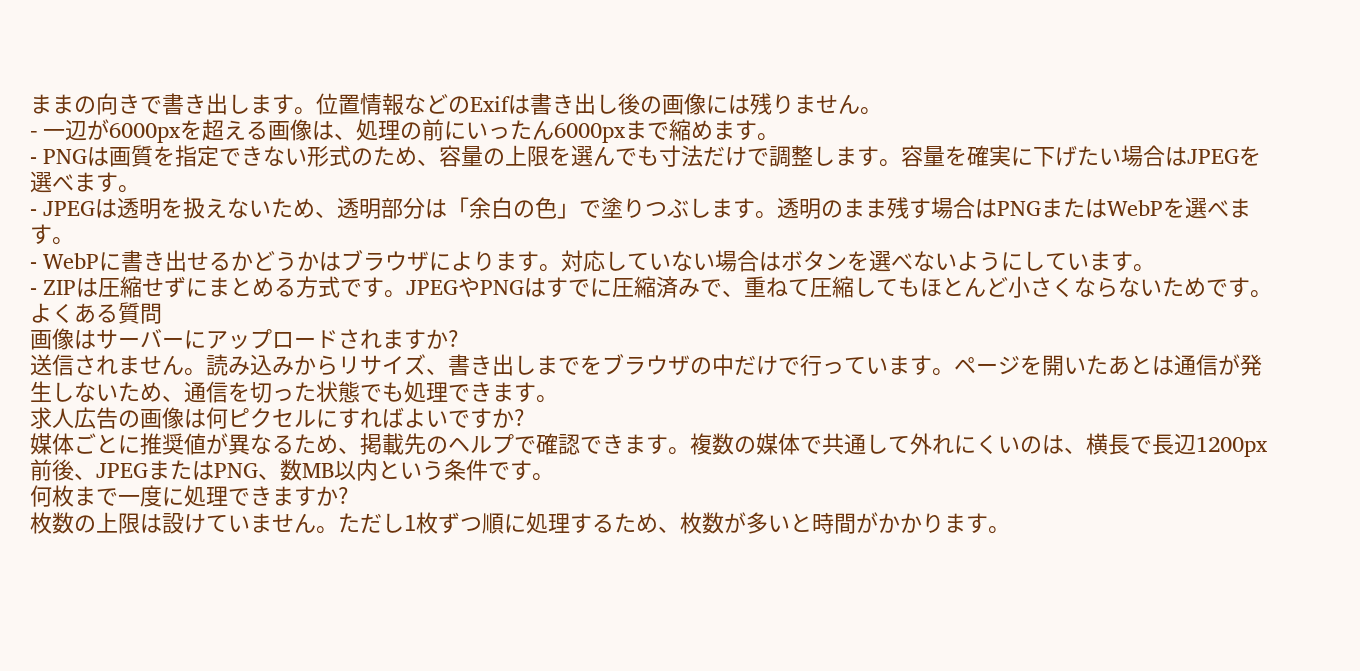ままの向きで書き出します。位置情報などのExifは書き出し後の画像には残りません。
- 一辺が6000pxを超える画像は、処理の前にいったん6000pxまで縮めます。
- PNGは画質を指定できない形式のため、容量の上限を選んでも寸法だけで調整します。容量を確実に下げたい場合はJPEGを選べます。
- JPEGは透明を扱えないため、透明部分は「余白の色」で塗りつぶします。透明のまま残す場合はPNGまたはWebPを選べます。
- WebPに書き出せるかどうかはブラウザによります。対応していない場合はボタンを選べないようにしています。
- ZIPは圧縮せずにまとめる方式です。JPEGやPNGはすでに圧縮済みで、重ねて圧縮してもほとんど小さくならないためです。
よくある質問
画像はサーバーにアップロードされますか?
送信されません。読み込みからリサイズ、書き出しまでをブラウザの中だけで行っています。ページを開いたあとは通信が発生しないため、通信を切った状態でも処理できます。
求人広告の画像は何ピクセルにすればよいですか?
媒体ごとに推奨値が異なるため、掲載先のヘルプで確認できます。複数の媒体で共通して外れにくいのは、横長で長辺1200px前後、JPEGまたはPNG、数MB以内という条件です。
何枚まで一度に処理できますか?
枚数の上限は設けていません。ただし1枚ずつ順に処理するため、枚数が多いと時間がかかります。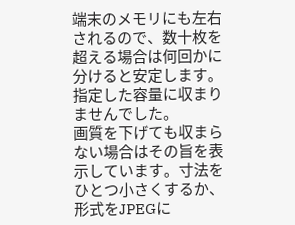端末のメモリにも左右されるので、数十枚を超える場合は何回かに分けると安定します。
指定した容量に収まりませんでした。
画質を下げても収まらない場合はその旨を表示しています。寸法をひとつ小さくするか、形式をJPEGに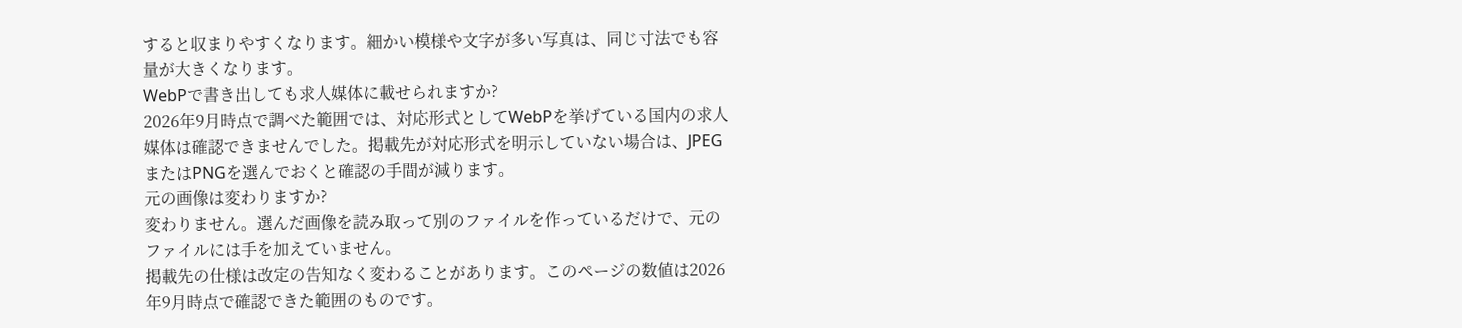すると収まりやすくなります。細かい模様や文字が多い写真は、同じ寸法でも容量が大きくなります。
WebPで書き出しても求人媒体に載せられますか?
2026年9月時点で調べた範囲では、対応形式としてWebPを挙げている国内の求人媒体は確認できませんでした。掲載先が対応形式を明示していない場合は、JPEGまたはPNGを選んでおくと確認の手間が減ります。
元の画像は変わりますか?
変わりません。選んだ画像を読み取って別のファイルを作っているだけで、元のファイルには手を加えていません。
掲載先の仕様は改定の告知なく変わることがあります。このページの数値は2026年9月時点で確認できた範囲のものです。